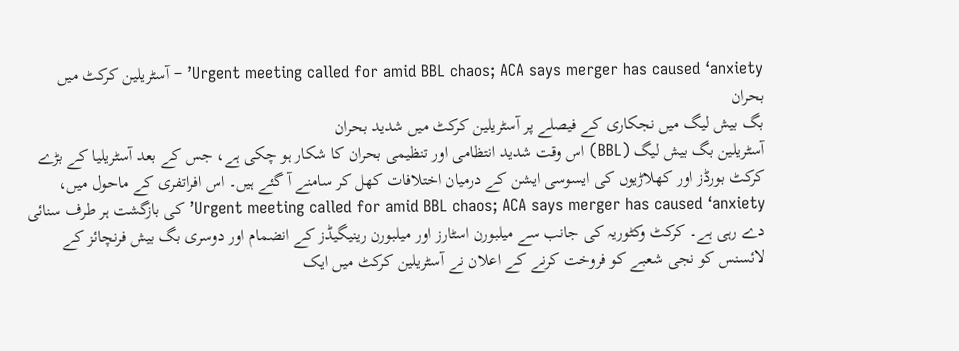Urgent meeting called for amid BBL chaos; ACA says merger has caused ‘anxiety’ – آسٹریلین کرکٹ میں بحران
بگ بیش لیگ میں نجکاری کے فیصلے پر آسٹریلین کرکٹ میں شدید بحران
آسٹریلین بگ بیش لیگ (BBL) اس وقت شدید انتظامی اور تنظیمی بحران کا شکار ہو چکی ہے، جس کے بعد آسٹریلیا کے بڑے کرکٹ بورڈز اور کھلاڑیوں کی ایسوسی ایشن کے درمیان اختلافات کھل کر سامنے آ گئے ہیں۔ اس افراتفری کے ماحول میں، Urgent meeting called for amid BBL chaos; ACA says merger has caused ‘anxiety’ کی بازگشت ہر طرف سنائی دے رہی ہے۔ کرکٹ وکٹوریہ کی جانب سے میلبورن اسٹارز اور میلبورن رینیگیڈز کے انضمام اور دوسری بگ بیش فرنچائز کے لائسنس کو نجی شعبے کو فروخت کرنے کے اعلان نے آسٹریلین کرکٹ میں ایک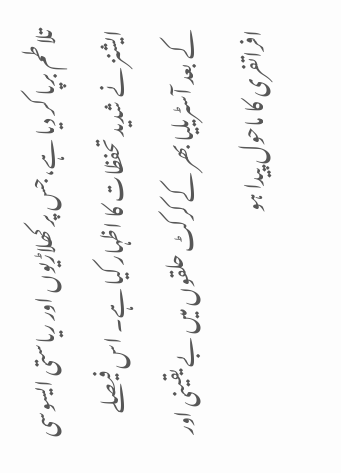تلاطم برپا کر دیا ہے، جس پر کھلاڑیوں اور ریاستی ایسوسی ایشنز نے شدید تحفظات کا اظہار کیا ہے۔ اس فیصلے کے بعد آسٹریلیا بھر کے کرکٹ حلقوں میں بے یقینی اور افراتفری کا ماحول پیدا ہو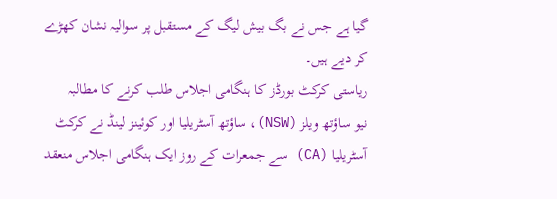گیا ہے جس نے بگ بیش لیگ کے مستقبل پر سوالیہ نشان کھڑے کر دیے ہیں۔
ریاستی کرکٹ بورڈز کا ہنگامی اجلاس طلب کرنے کا مطالبہ
نیو ساؤتھ ویلز (NSW)، ساؤتھ آسٹریلیا اور کوئینز لینڈ نے کرکٹ آسٹریلیا (CA) سے جمعرات کے روز ایک ہنگامی اجلاس منعقد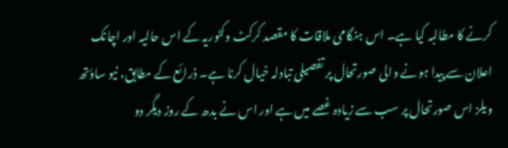کرنے کا مطالبہ کیا ہے۔ اس ہنگامی ملاقات کا مقصد کرکٹ وکٹوریہ کے اس حالیہ اور اچانک اعلان سے پیدا ہونے والی صورتحال پر تفصیلی تبادلہ خیال کرنا ہے۔ ذرائع کے مطابق، نیو ساؤتھ ویلز اس صورتحال پر سب سے زیادہ غصے میں ہے اور اس نے بدھ کے روز دیگر دو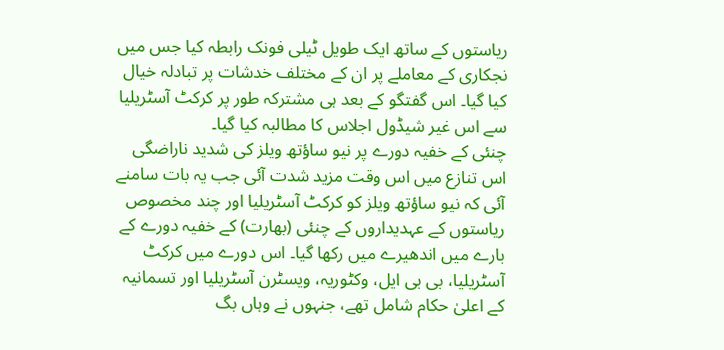ریاستوں کے ساتھ ایک طویل ٹیلی فونک رابطہ کیا جس میں نجکاری کے معاملے پر ان کے مختلف خدشات پر تبادلہ خیال کیا گیا۔ اس گفتگو کے بعد ہی مشترکہ طور پر کرکٹ آسٹریلیا سے اس غیر شیڈول اجلاس کا مطالبہ کیا گیا۔
چنئی کے خفیہ دورے پر نیو ساؤتھ ویلز کی شدید ناراضگی
اس تنازع میں اس وقت مزید شدت آئی جب یہ بات سامنے آئی کہ نیو ساؤتھ ویلز کو کرکٹ آسٹریلیا اور چند مخصوص ریاستوں کے عہدیداروں کے چنئی (بھارت) کے خفیہ دورے کے بارے میں اندھیرے میں رکھا گیا۔ اس دورے میں کرکٹ آسٹریلیا، بی بی ایل، وکٹوریہ، ویسٹرن آسٹریلیا اور تسمانیہ کے اعلیٰ حکام شامل تھے، جنہوں نے وہاں بگ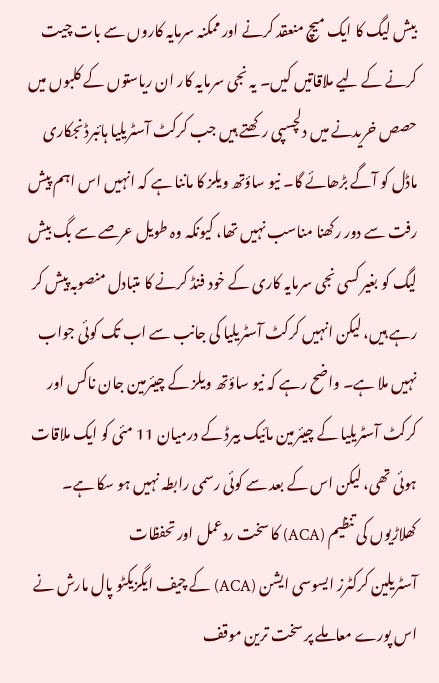بیش لیگ کا ایک میچ منعقد کرنے اور ممکنہ سرمایہ کاروں سے بات چیت کرنے کے لیے ملاقاتیں کیں۔ یہ نجی سرمایہ کار ان ریاستوں کے کلبوں میں حصص خریدنے میں دلچسپی رکھتے ہیں جب کرکٹ آسٹریلیا ہائبرڈ نجکاری ماڈل کو آگے بڑھائے گا۔ نیو ساؤتھ ویلز کا ماننا ہے کہ انہیں اس اہم پیش رفت سے دور رکھنا مناسب نہیں تھا، کیونکہ وہ طویل عرصے سے بگ بیش لیگ کو بغیر کسی نجی سرمایہ کاری کے خود فنڈ کرنے کا متبادل منصوبہ پیش کر رہے ہیں، لیکن انہیں کرکٹ آسٹریلیا کی جانب سے اب تک کوئی جواب نہیں ملا ہے۔ واضح رہے کہ نیو ساؤتھ ویلز کے چیئرمین جان ناکس اور کرکٹ آسٹریلیا کے چیئرمین مائیک بیرڈ کے درمیان 11 مئی کو ایک ملاقات ہوئی تھی، لیکن اس کے بعد سے کوئی رسمی رابطہ نہیں ہو سکا ہے۔
کھلاڑیوں کی تنظیم (ACA) کا سخت ردعمل اور تحفظات
آسٹریلین کرکٹرز ایسوسی ایشن (ACA) کے چیف ایگزیکٹو پال مارش نے اس پورے معاملے پر سخت ترین موقف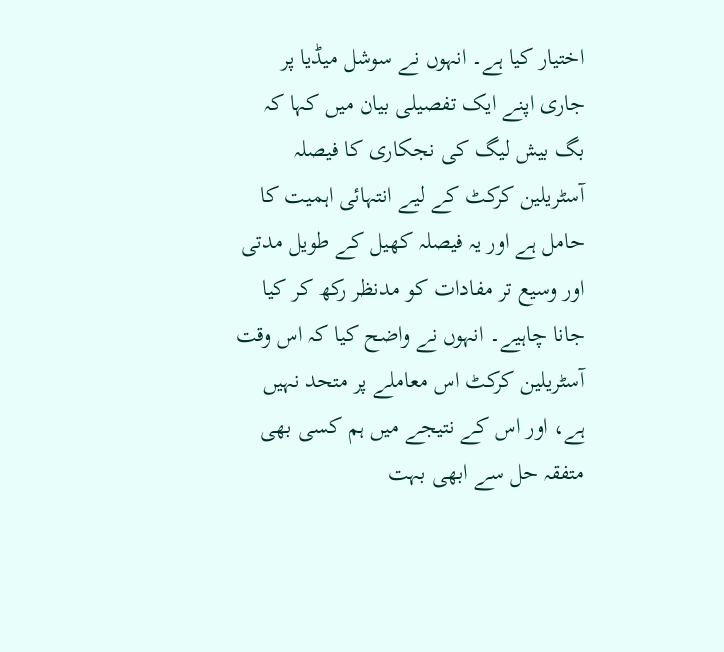اختیار کیا ہے۔ انہوں نے سوشل میڈیا پر جاری اپنے ایک تفصیلی بیان میں کہا کہ بگ بیش لیگ کی نجکاری کا فیصلہ آسٹریلین کرکٹ کے لیے انتہائی اہمیت کا حامل ہے اور یہ فیصلہ کھیل کے طویل مدتی اور وسیع تر مفادات کو مدنظر رکھ کر کیا جانا چاہیے۔ انہوں نے واضح کیا کہ اس وقت آسٹریلین کرکٹ اس معاملے پر متحد نہیں ہے، اور اس کے نتیجے میں ہم کسی بھی متفقہ حل سے ابھی بہت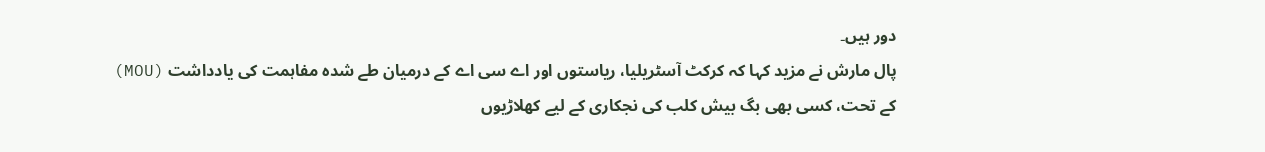دور ہیں۔
پال مارش نے مزید کہا کہ کرکٹ آسٹریلیا، ریاستوں اور اے سی اے کے درمیان طے شدہ مفاہمت کی یادداشت (MOU) کے تحت، کسی بھی بگ بیش کلب کی نجکاری کے لیے کھلاڑیوں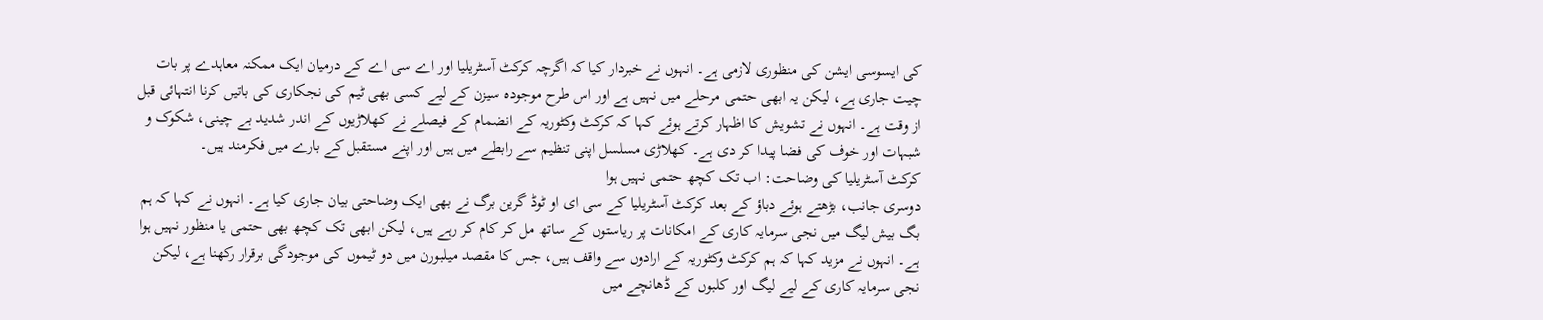کی ایسوسی ایشن کی منظوری لازمی ہے۔ انہوں نے خبردار کیا کہ اگرچہ کرکٹ آسٹریلیا اور اے سی اے کے درمیان ایک ممکنہ معاہدے پر بات چیت جاری ہے، لیکن یہ ابھی حتمی مرحلے میں نہیں ہے اور اس طرح موجودہ سیزن کے لیے کسی بھی ٹیم کی نجکاری کی باتیں کرنا انتہائی قبل از وقت ہے۔ انہوں نے تشویش کا اظہار کرتے ہوئے کہا کہ کرکٹ وکٹوریہ کے انضمام کے فیصلے نے کھلاڑیوں کے اندر شدید بے چینی، شکوک و شبہات اور خوف کی فضا پیدا کر دی ہے۔ کھلاڑی مسلسل اپنی تنظیم سے رابطے میں ہیں اور اپنے مستقبل کے بارے میں فکرمند ہیں۔
کرکٹ آسٹریلیا کی وضاحت: اب تک کچھ حتمی نہیں ہوا
دوسری جانب، بڑھتے ہوئے دباؤ کے بعد کرکٹ آسٹریلیا کے سی ای او ٹوڈ گرین برگ نے بھی ایک وضاحتی بیان جاری کیا ہے۔ انہوں نے کہا کہ ہم بگ بیش لیگ میں نجی سرمایہ کاری کے امکانات پر ریاستوں کے ساتھ مل کر کام کر رہے ہیں، لیکن ابھی تک کچھ بھی حتمی یا منظور نہیں ہوا ہے۔ انہوں نے مزید کہا کہ ہم کرکٹ وکٹوریہ کے ارادوں سے واقف ہیں، جس کا مقصد میلبورن میں دو ٹیموں کی موجودگی برقرار رکھنا ہے، لیکن نجی سرمایہ کاری کے لیے لیگ اور کلبوں کے ڈھانچے میں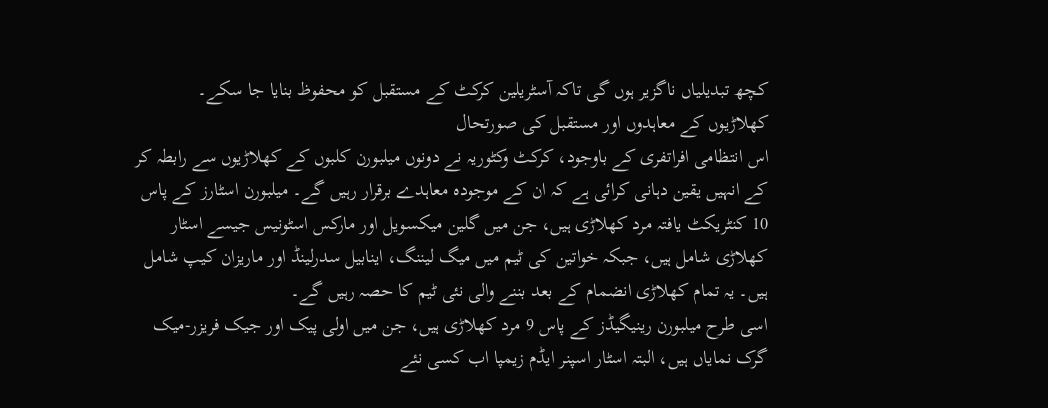کچھ تبدیلیاں ناگزیر ہوں گی تاکہ آسٹریلین کرکٹ کے مستقبل کو محفوظ بنایا جا سکے۔
کھلاڑیوں کے معاہدوں اور مستقبل کی صورتحال
اس انتظامی افراتفری کے باوجود، کرکٹ وکٹوریہ نے دونوں میلبورن کلبوں کے کھلاڑیوں سے رابطہ کر کے انہیں یقین دہانی کرائی ہے کہ ان کے موجودہ معاہدے برقرار رہیں گے۔ میلبورن اسٹارز کے پاس 10 کنٹریکٹ یافتہ مرد کھلاڑی ہیں، جن میں گلین میکسویل اور مارکس اسٹونیس جیسے اسٹار کھلاڑی شامل ہیں، جبکہ خواتین کی ٹیم میں میگ لیننگ، اینابیل سدرلینڈ اور ماریزان کیپ شامل ہیں۔ یہ تمام کھلاڑی انضمام کے بعد بننے والی نئی ٹیم کا حصہ رہیں گے۔
اسی طرح میلبورن رینیگیڈز کے پاس 9 مرد کھلاڑی ہیں، جن میں اولی پیک اور جیک فریزر-میک گرک نمایاں ہیں، البتہ اسٹار اسپنر ایڈم زیمپا اب کسی نئے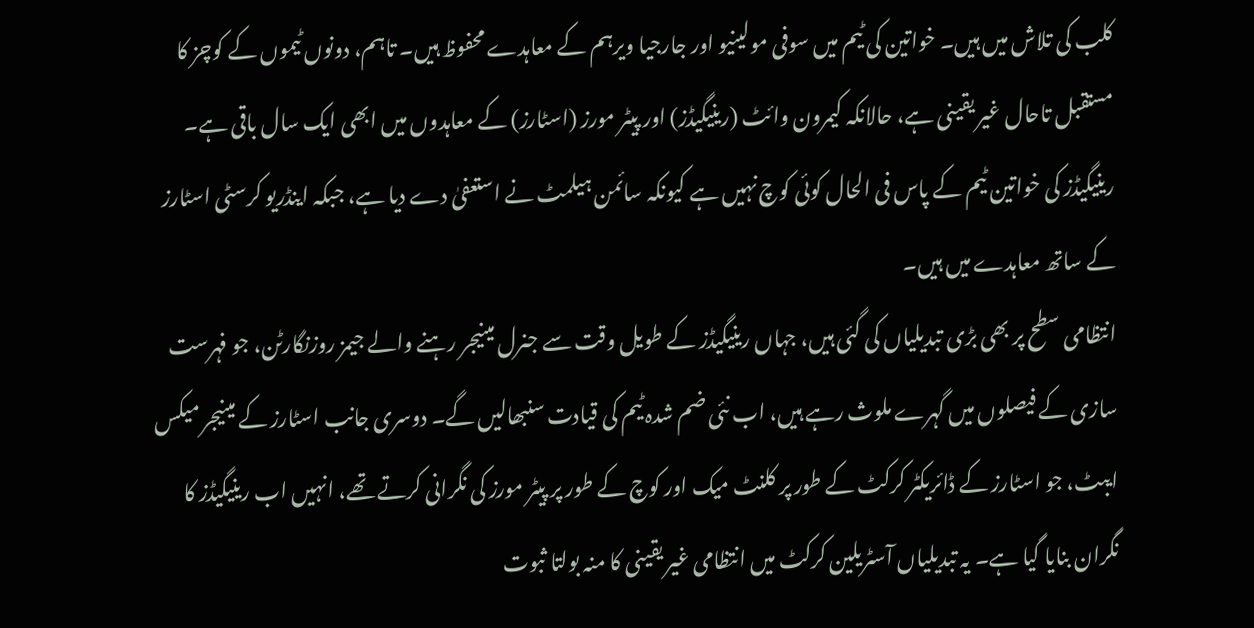کلب کی تلاش میں ہیں۔ خواتین کی ٹیم میں سوفی مولینیو اور جارجیا ویرہم کے معاہدے محفوظ ہیں۔ تاہم، دونوں ٹیموں کے کوچز کا مستقبل تاحال غیر یقینی ہے، حالانکہ کیمرون وائٹ (رینیگیڈز) اور پیٹر مورز (اسٹارز) کے معاہدوں میں ابھی ایک سال باقی ہے۔ رینیگیڈز کی خواتین ٹیم کے پاس فی الحال کوئی کوچ نہیں ہے کیونکہ سائمن ہیلمٹ نے استعفیٰ دے دیا ہے، جبکہ اینڈریو کرسٹی اسٹارز کے ساتھ معاہدے میں ہیں۔
انتظامی سطح پر بھی بڑی تبدیلیاں کی گئی ہیں، جہاں رینیگیڈز کے طویل وقت سے جنرل مینیجر رہنے والے جیمز روزنگارٹن، جو فہرست سازی کے فیصلوں میں گہرے ملوث رہے ہیں، اب نئی ضم شدہ ٹیم کی قیادت سنبھالیں گے۔ دوسری جانب اسٹارز کے مینیجر میکس ایبٹ، جو اسٹارز کے ڈائریکٹر کرکٹ کے طور پر کلنٹ میک اور کوچ کے طور پر پیٹر مورز کی نگرانی کرتے تھے، انہیں اب رینیگیڈز کا نگران بنایا گیا ہے۔ یہ تبدیلیاں آسٹریلین کرکٹ میں انتظامی غیر یقینی کا منہ بولتا ثبوت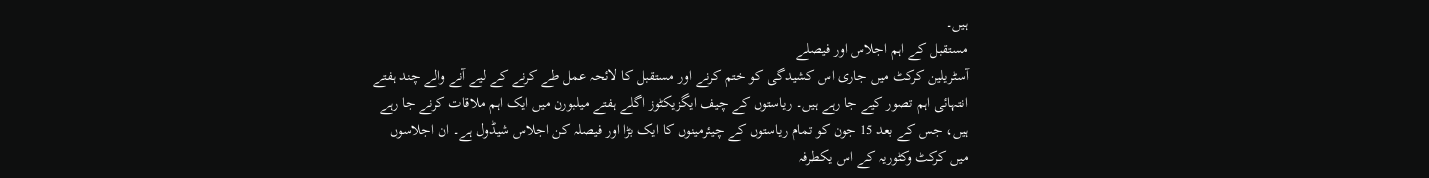ہیں۔
مستقبل کے اہم اجلاس اور فیصلے
آسٹریلین کرکٹ میں جاری اس کشیدگی کو ختم کرنے اور مستقبل کا لائحہ عمل طے کرنے کے لیے آنے والے چند ہفتے انتہائی اہم تصور کیے جا رہے ہیں۔ ریاستوں کے چیف ایگزیکٹوز اگلے ہفتے میلبورن میں ایک اہم ملاقات کرنے جا رہے ہیں، جس کے بعد 15 جون کو تمام ریاستوں کے چیئرمینوں کا ایک بڑا اور فیصلہ کن اجلاس شیڈول ہے۔ ان اجلاسوں میں کرکٹ وکٹوریہ کے اس یکطرفہ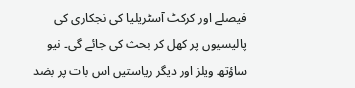فیصلے اور کرکٹ آسٹریلیا کی نجکاری کی پالیسیوں پر کھل کر بحث کی جائے گی۔ نیو ساؤتھ ویلز اور دیگر ریاستیں اس بات پر بضد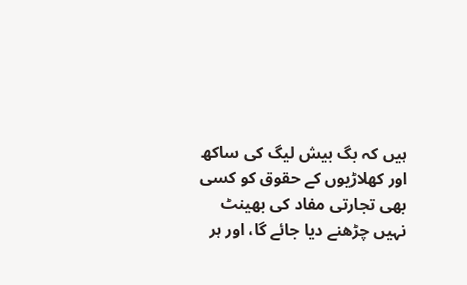ہیں کہ بگ بیش لیگ کی ساکھ اور کھلاڑیوں کے حقوق کو کسی بھی تجارتی مفاد کی بھینٹ نہیں چڑھنے دیا جائے گا، اور ہر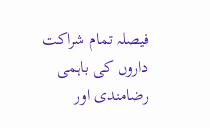فیصلہ تمام شراکت داروں کی باہمی رضامندی اور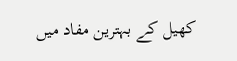کھیل کے بہترین مفاد میں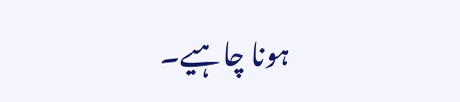ہونا چاہیے۔